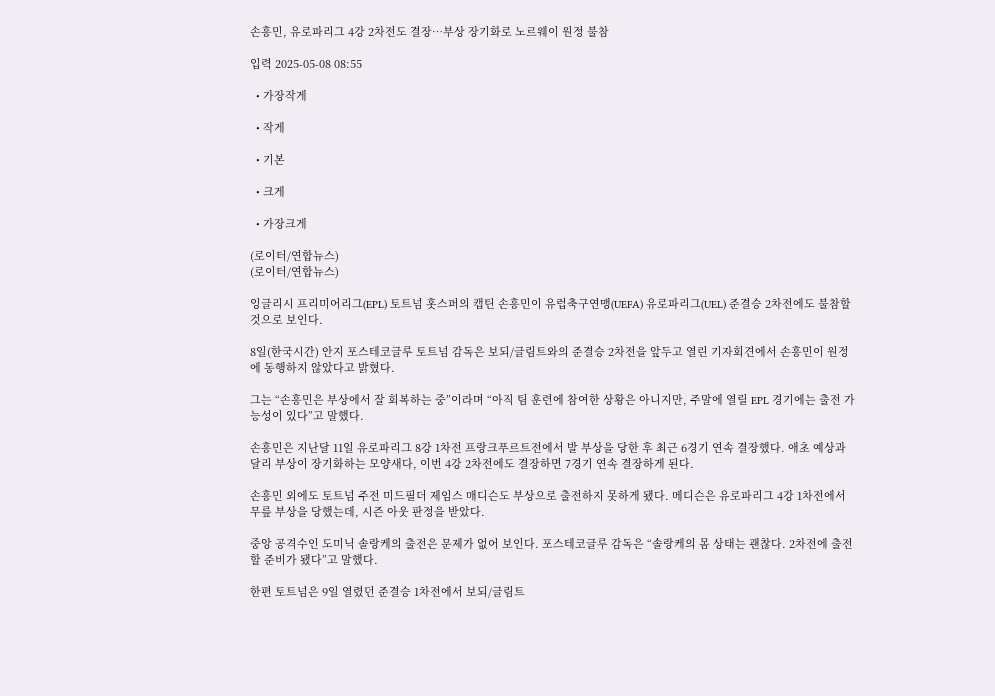손흥민, 유로파리그 4강 2차전도 결장…부상 장기화로 노르웨이 원정 불참

입력 2025-05-08 08:55

  • 가장작게

  • 작게

  • 기본

  • 크게

  • 가장크게

(로이터/연합뉴스)
(로이터/연합뉴스)

잉글리시 프리미어리그(EPL) 토트넘 홋스퍼의 캡틴 손흥민이 유럽축구연맹(UEFA) 유로파리그(UEL) 준결승 2차전에도 불참할 것으로 보인다.

8일(한국시간) 안지 포스테코글루 토트넘 감독은 보되/글림트와의 준결승 2차전을 앞두고 열린 기자회견에서 손흥민이 원정에 동행하지 않았다고 밝혔다.

그는 “손흥민은 부상에서 잘 회복하는 중”이라며 “아직 팀 훈련에 참여한 상황은 아니지만, 주말에 열릴 EPL 경기에는 출전 가능성이 있다”고 말했다.

손흥민은 지난달 11일 유로파리그 8강 1차전 프랑크푸르트전에서 발 부상을 당한 후 최근 6경기 연속 결장했다. 애초 예상과 달리 부상이 장기화하는 모양새다, 이번 4강 2차전에도 결장하면 7경기 연속 결장하게 된다.

손흥민 외에도 토트넘 주전 미드필더 제임스 매디슨도 부상으로 출전하지 못하게 됐다. 메디슨은 유로파리그 4강 1차전에서 무릎 부상을 당했는데, 시즌 아웃 판정을 받았다.

중앙 공격수인 도미닉 솔랑케의 출전은 문제가 없어 보인다. 포스테코글루 감독은 “솔랑케의 몸 상태는 괜찮다. 2차전에 출전할 준비가 됐다”고 말했다.

한편 토트넘은 9일 열렸던 준결승 1차전에서 보되/글림트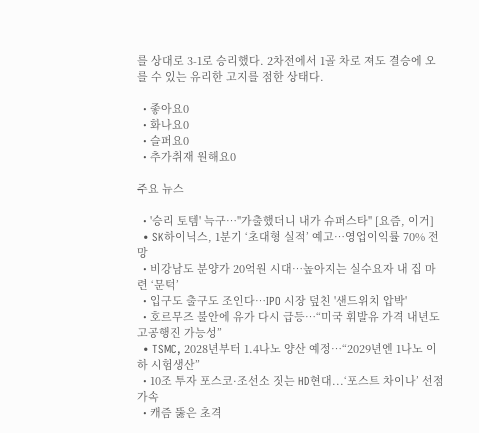를 상대로 3-1로 승리했다. 2차전에서 1골 차로 져도 결승에 오를 수 있는 유리한 고지를 점한 상태다.

  • 좋아요0
  • 화나요0
  • 슬퍼요0
  • 추가취재 원해요0

주요 뉴스

  • '승리 토템' 늑구…"가출했더니 내가 슈퍼스타" [요즘, 이거]
  • SK하이닉스, 1분기 ‘초대형 실적’ 예고…영업이익률 70% 전망
  • 비강남도 분양가 20억원 시대…높아지는 실수요자 내 집 마련 ‘문턱’
  • 입구도 출구도 조인다…IPO 시장 덮친 '샌드위치 압박'
  • 호르무즈 불안에 유가 다시 급등…“미국 휘발유 가격 내년도 고공행진 가능성”
  • TSMC, 2028년부터 1.4나노 양산 예정…“2029년엔 1나노 이하 시험생산”
  • 10조 투자 포스코·조선소 짓는 HD현대...‘포스트 차이나’ 선점 가속
  • 캐즘 뚫은 초격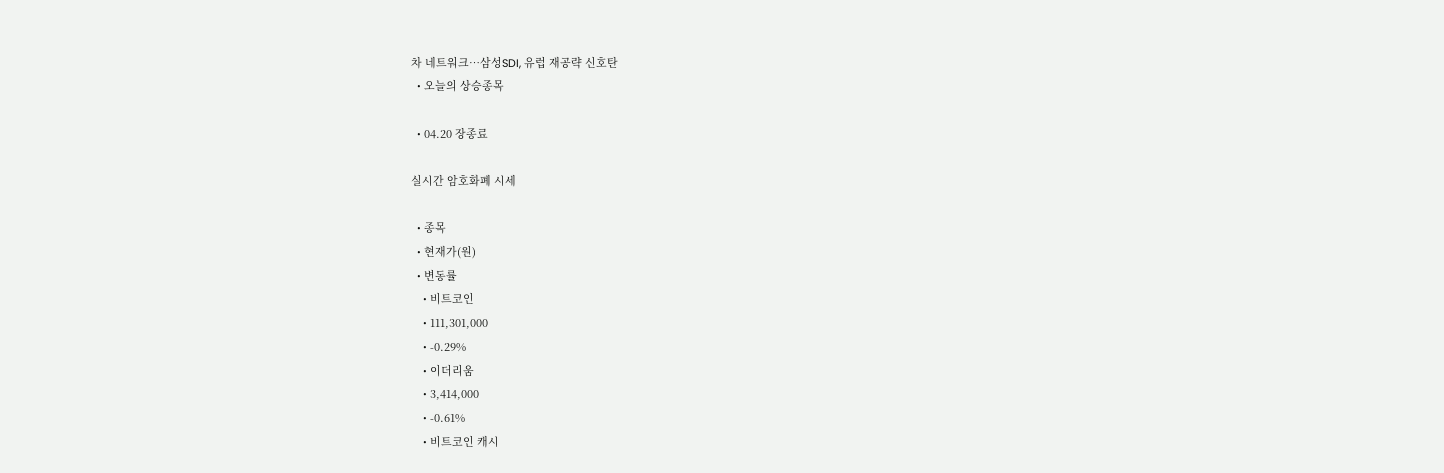차 네트워크…삼성SDI, 유럽 재공략 신호탄
  • 오늘의 상승종목

  • 04.20 장종료

실시간 암호화폐 시세

  • 종목
  • 현재가(원)
  • 변동률
    • 비트코인
    • 111,301,000
    • -0.29%
    • 이더리움
    • 3,414,000
    • -0.61%
    • 비트코인 캐시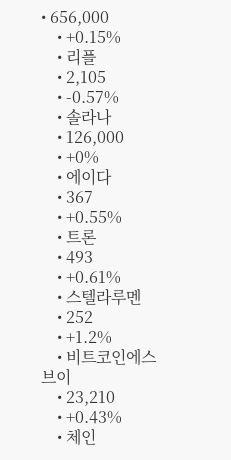• 656,000
    • +0.15%
    • 리플
    • 2,105
    • -0.57%
    • 솔라나
    • 126,000
    • +0%
    • 에이다
    • 367
    • +0.55%
    • 트론
    • 493
    • +0.61%
    • 스텔라루멘
    • 252
    • +1.2%
    • 비트코인에스브이
    • 23,210
    • +0.43%
    • 체인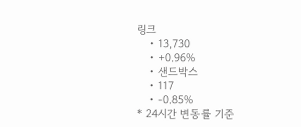링크
    • 13,730
    • +0.96%
    • 샌드박스
    • 117
    • -0.85%
* 24시간 변동률 기준